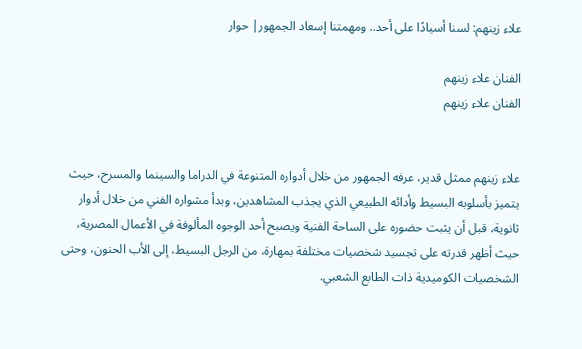علاء زينهم: لسنا أسيادًا على أحد.. ومهمتنا إسعاد الجمهور| حوار

الفنان علاء زينهم
الفنان علاء زينهم


علاء زينهم ممثل قدير، عرفه الجمهور من خلال أدواره المتنوعة في الدراما والسينما والمسرح، حيث يتميز بأسلوبه البسيط وأدائه الطبيعي الذي يجذب المشاهدين، وبدأ مشواره الفني من خلال أدوار ثانوية، قبل أن يثبت حضوره على الساحة الفنية ويصبح أحد الوجوه المألوفة في الأعمال المصرية، حيث أظهر قدرته على تجسيد شخصيات مختلفة بمهارة، من الرجل البسيط، إلى الأب الحنون، وحتى الشخصيات الكوميدية ذات الطابع الشعبي.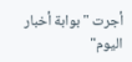أجرت "بوابة أخبار اليوم"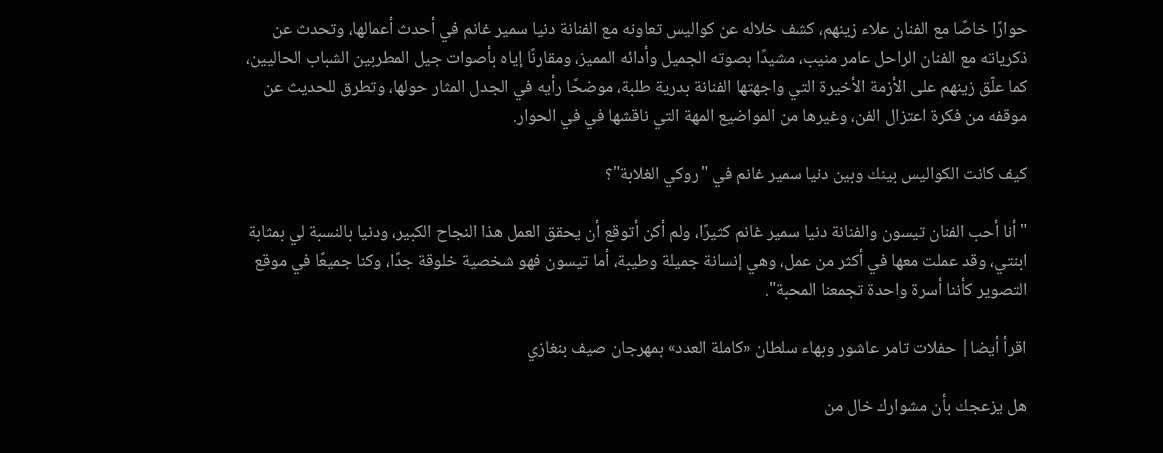حوارًا خاصًا مع الفنان علاء زينهم، كشف خلاله عن كواليس تعاونه مع الفنانة دنيا سمير غانم في أحدث أعمالها، وتحدث عن ذكرياته مع الفنان الراحل عامر منيب، مشيدًا بصوته الجميل وأدائه المميز، ومقارنًا إياه بأصوات جيل المطربين الشباب الحاليين، كما علّق زينهم على الأزمة الأخيرة التي واجهتها الفنانة بدرية طلبة، موضحًا رأيه في الجدل المثار حولها، وتطرق للحديث عن موقفه من فكرة اعتزال الفن، وغيرها من المواضيع المهة التي ناقشها في في الحوار.

كيف كانت الكواليس بينك وبين دنيا سمير غانم في "روكي الغلابة"؟

"أنا أحب الفنان تيسون والفنانة دنيا سمير غانم كثيرًا، ولم أكن أتوقع أن يحقق العمل هذا النجاح الكبير، ودنيا بالنسبة لي بمثابة ابنتي، وقد عملت معها في أكثر من عمل، وهي إنسانة جميلة وطيبة، أما تيسون فهو شخصية خلوقة جدًا، وكنا جميعًا في موقع التصوير كأننا أسرة واحدة تجمعنا المحبة".

اقرأ أيضا| حفلات تامر عاشور وبهاء سلطان «كاملة العدد» بمهرجان صيف بنغازي

هل يزعجك بأن مشوارك خال من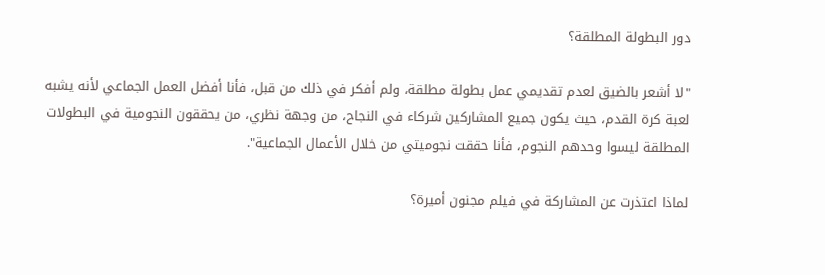دور البطولة المطلقة؟

"لا أشعر بالضيق لعدم تقديمي عمل بطولة مطلقة، ولم أفكر في ذلك من قبل، فأنا أفضل العمل الجماعي لأنه يشبه لعبة كرة القدم، حيث يكون جميع المشاركين شركاء في النجاح، من وجهة نظري، من يحققون النجومية في البطولات المطلقة ليسوا وحدهم النجوم، فأنا حققت نجوميتي من خلال الأعمال الجماعية".

لماذا اعتذرت عن المشاركة في فيلم مجنون أميرة؟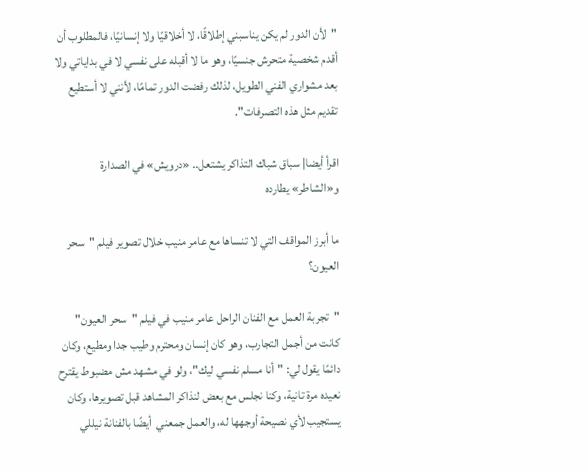"لأن الدور لم يكن يناسبني إطلاقًا، لا أخلاقيًا ولا إنسانيًا، فالمطلوب أن أقدم شخصية متحرش جنسيًا، وهو ما لا أقبله على نفسي لا في بداياتي ولا بعد مشواري الفني الطويل، لذلك رفضت الدور تمامًا، لأنني لا أستطيع تقديم مثل هذه التصرفات".

اقرأ أيضا| سباق شباك التذاكر يشتعل.. «درويش» في الصدارة و«الشاطر» يطارده

ما أبرز المواقف التي لا تنساها مع عامر منيب خلال تصوير فيلم "سحر العيون؟

"تجربة العمل مع الفنان الراحل عامر منيب في فيلم "سحر العيون" كانت من أجمل التجارب، وهو كان إنسان ومحترم وطيب جدا ومطيع، وكان دائمًا يقول لي: "أنا مسلم نفسي ليك"، ولو في مشهد مش مضبوط يقترح نعيده مرة تانية، وكنا نجلس مع بعض لنذاكر المشاهد قبل تصويرها، وكان يستجيب لأي نصيحة أوجهها له، والعمل جمعني  أيضًا بالفنانة نيللي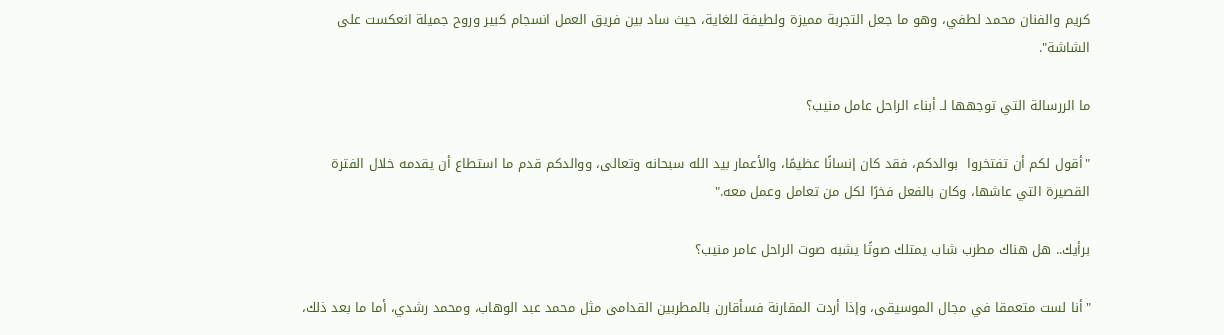كريم والفنان محمد لطفي، وهو ما جعل التجربة مميزة ولطيفة للغاية، حيث ساد بين فريق العمل انسجام كبير وروح جميلة انعكست على الشاشة".

ما الررسالة التي توجهها لـ أبناء الراحل عامل منيب؟

"أقول لكم أن تفتخروا  بوالدكم، فقد كان إنسانًا عظيمًا، والأعمار بيد الله سبحانه وتعالى، ووالدكم قدم ما استطاع أن يقدمه خلال الفترة القصيرة التي عاشها، وكان بالفعل فخرًا لكل من تعامل وعمل معه."

برأيك.. هل هناك مطرب شاب يمتلك صوتًا يشبه صوت الراحل عامر منيب؟

"أنا لست متعمقا في مجال الموسيقى، وإذا أردت المقارنة فسأقارن بالمطربين القدامى مثل محمد عبد الوهاب، ومحمد رشدي، أما ما بعد ذلك،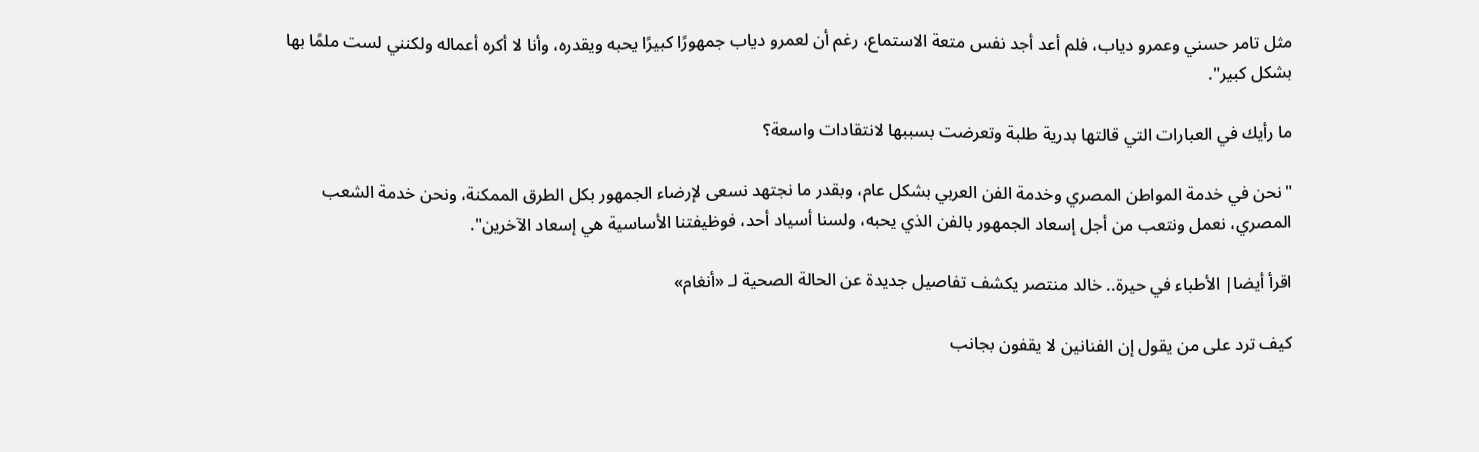مثل تامر حسني وعمرو دياب، فلم أعد أجد نفس متعة الاستماع، رغم أن لعمرو دياب جمهورًا كبيرًا يحبه ويقدره، وأنا لا أكره أعماله ولكنني لست ملمًا بها بشكل كبير".

ما رأيك في العبارات التي قالتها بدرية طلبة وتعرضت بسببها لانتقادات واسعة؟

"نحن في خدمة المواطن المصري وخدمة الفن العربي بشكل عام، وبقدر ما نجتهد نسعى لإرضاء الجمهور بكل الطرق الممكنة، ونحن خدمة الشعب المصري، نعمل ونتعب من أجل إسعاد الجمهور بالفن الذي يحبه، ولسنا أسياد أحد، فوظيفتنا الأساسية هي إسعاد الآخرين".

اقرأ أيضا| الأطباء في حيرة.. خالد منتصر يكشف تفاصيل جديدة عن الحالة الصحية لـ «أنغام»

كيف ترد على من يقول إن الفنانين لا يقفون بجانب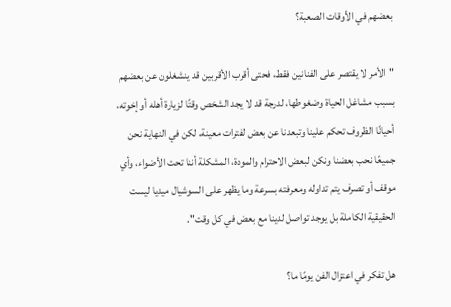بعضهم في الأوقات الصعبة؟

"الأمر لا يقتصر على الفنانين فقط، فحتى أقرب الأقربين قد ينشغلون عن بعضهم بسبب مشاغل الحياة وضغوطها، لدرجة قد لا يجد الشخص وقتًا لزيارة أهله أو إخوته، أحيانًا الظروف تحكم علينا وتبعدنا عن بعض لفترات معينة، لكن في النهاية نحن جميعًا نحب بعضنا ونكن لبعض الاحترام والمودة، المشكلة أننا تحت الأضواء، وأي موقف أو تصرف يتم تداوله ومعرفته بسرعة وما يظهر على السوشيال ميديا ليست الحقيقية الكاملة بل يوجد تواصل لدينا مع بعض في كل وقت".

هل تفكر في اعتزال الفن يومًا ما؟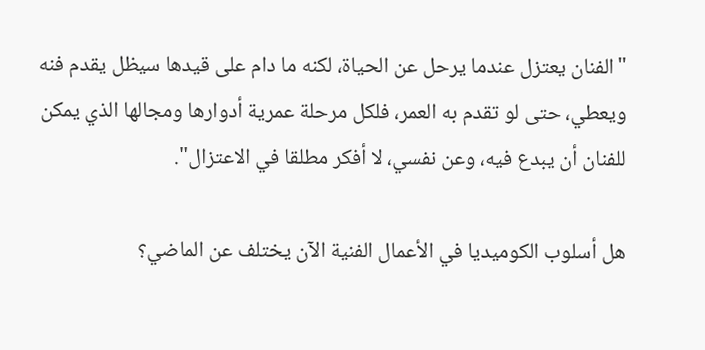"الفنان يعتزل عندما يرحل عن الحياة، لكنه ما دام على قيدها سيظل يقدم فنه ويعطي، حتى لو تقدم به العمر، فلكل مرحلة عمرية أدوارها ومجالها الذي يمكن للفنان أن يبدع فيه، وعن نفسي، لا أفكر مطلقا في الاعتزال".

هل أسلوب الكوميديا في الأعمال الفنية الآن يختلف عن الماضي؟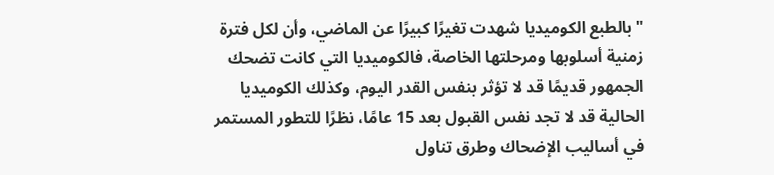"بالطبع الكوميديا شهدت تغيرًا كبيرًا عن الماضي، وأن لكل فترة زمنية أسلوبها ومرحلتها الخاصة، فالكوميديا التي كانت تضحك الجمهور قديمًا قد لا تؤثر بنفس القدر اليوم، وكذلك الكوميديا الحالية قد لا تجد نفس القبول بعد 15 عامًا، نظرًا للتطور المستمر في أساليب الإضحاك وطرق تناول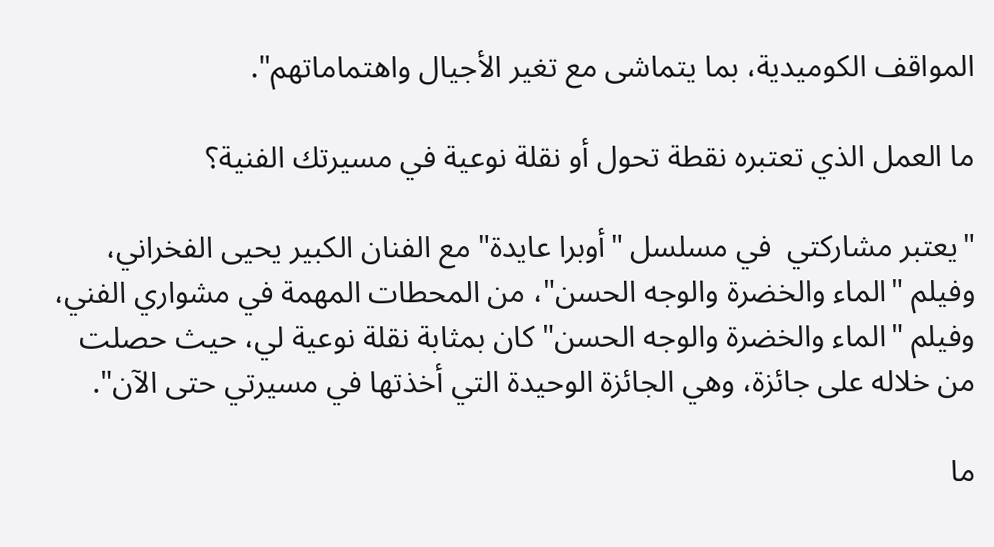المواقف الكوميدية، بما يتماشى مع تغير الأجيال واهتماماتهم".

ما العمل الذي تعتبره نقطة تحول أو نقلة نوعية في مسيرتك الفنية؟

"يعتبر مشاركتي  في مسلسل "أوبرا عايدة" مع الفنان الكبير يحيى الفخراني، وفيلم "الماء والخضرة والوجه الحسن"، من المحطات المهمة في مشواري الفني، وفيلم "الماء والخضرة والوجه الحسن" كان بمثابة نقلة نوعية لي، حيث حصلت من خلاله على جائزة، وهي الجائزة الوحيدة التي أخذتها في مسيرتي حتى الآن".

ما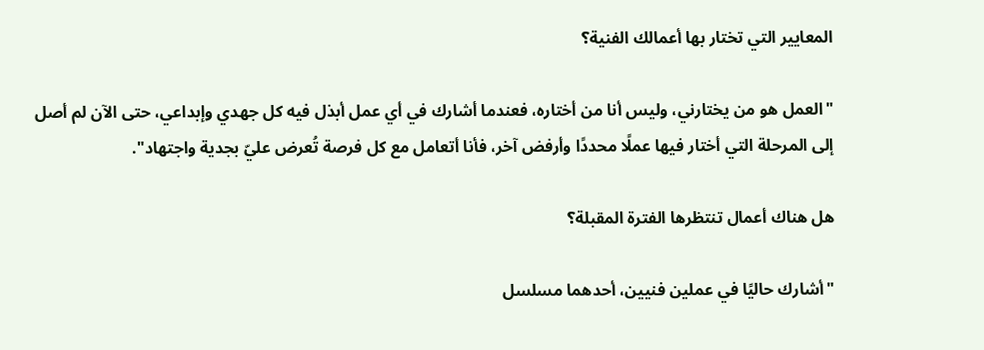المعايير التي تختار بها أعمالك الفنية؟

"العمل هو من يختارني، وليس أنا من أختاره، فعندما أشارك في أي عمل أبذل فيه كل جهدي وإبداعي، حتى الآن لم أصل إلى المرحلة التي أختار فيها عملًا محددًا وأرفض آخر، فأنا أتعامل مع كل فرصة تُعرض عليّ بجدية واجتهاد".

هل هناك أعمال تنتظرها الفترة المقبلة؟

"أشارك حاليًا في عملين فنيين، أحدهما مسلسل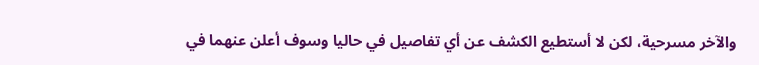والآخر مسرحية، لكن لا أستطيع الكشف عن أي تفاصيل في حاليا وسوف أعلن عنهما في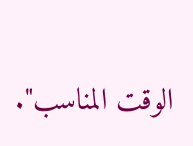الوقت المناسب".